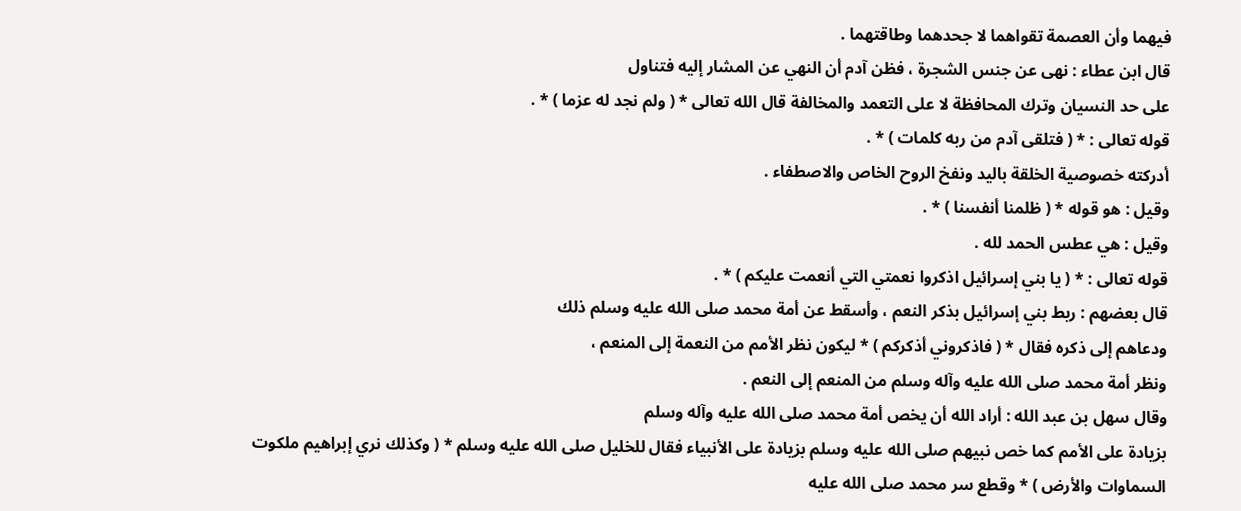فيهما وأن العصمة تقواهما لا جحدهما وطاقتهما .
قال ابن عطاء : نهى عن جنس الشجرة ، فظن آدم أن النهي عن المشار إليه فتناول
على حد النسيان وترك المحافظة لا على التعمد والمخالفة قال الله تعالى * ( ولم نجد له عزما ) * .
قوله تعالى : * ( فتلقى آدم من ربه كلمات ) * .
أدركته خصوصية الخلقة باليد ونفخ الروح الخاص والاصطفاء .
وقيل : هو قوله * ( ظلمنا أنفسنا ) * .
وقيل : هي عطس الحمد لله .
قوله تعالى : * ( يا بني إسرائيل اذكروا نعمتي التي أنعمت عليكم ) * .
قال بعضهم : ربط بني إسرائيل بذكر النعم ، وأسقط عن أمة محمد صلى الله عليه وسلم ذلك
ودعاهم إلى ذكره فقال * ( فاذكروني أذكركم ) * ليكون نظر الأمم من النعمة إلى المنعم ،
ونظر أمة محمد صلى الله عليه وآله وسلم من المنعم إلى النعم .
وقال سهل بن عبد الله : أراد الله أن يخص أمة محمد صلى الله عليه وآله وسلم
بزيادة على الأمم كما خص نبيهم صلى الله عليه وسلم بزيادة على الأنبياء فقال للخليل صلى الله عليه وسلم * ( وكذلك نري إبراهيم ملكوت السماوات والأرض ) * وقطع سر محمد صلى الله عليه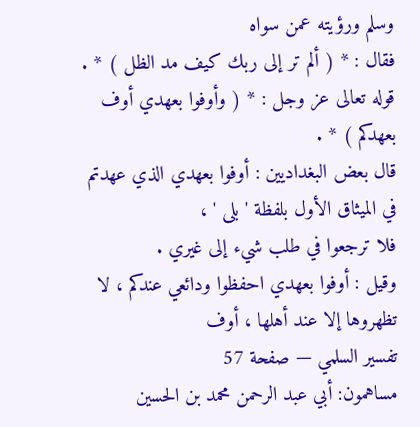وسلم ورؤيته عمن سواه
فقال : * ( ألم تر إلى ربك كيف مد الظل ) * .
قوله تعالى عز وجل : * ( وأوفوا بعهدي أوف بعهدكم ) * .
قال بعض البغداديين : أوفوا بعهدي الذي عهدتم في الميثاق الأول بلفظة ' بلى ' ،
فلا ترجعوا في طلب شيء إلى غيري .
وقيل : أوفوا بعهدي احفظوا ودائعي عندكم ، لا تظهروها إلا عند أهلها ، أوف
تفسير السلمي — صفحة 57
مساهمون: أبي عبد الرحمن محمد بن الحسين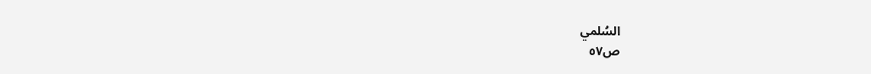السُلمي
ص٥٧